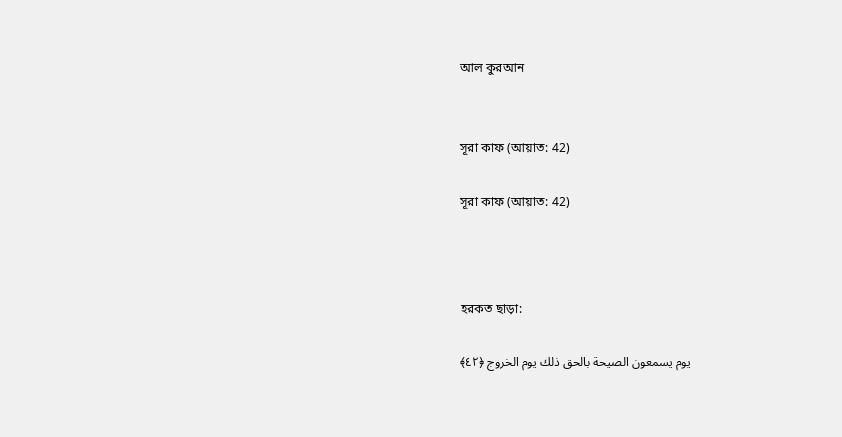আল কুরআন


সূরা কাফ (আয়াত: 42)

সূরা কাফ (আয়াত: 42)



হরকত ছাড়া:

يوم يسمعون الصيحة بالحق ذلك يوم الخروج ﴿٤٢﴾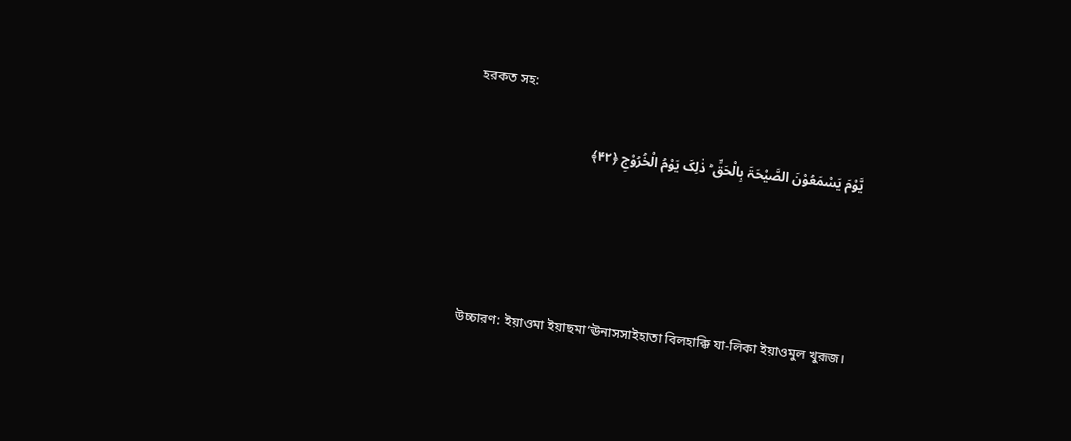হরকত সহ:

یَّوْمَ یَسْمَعُوْنَ الصَّیْحَۃَ بِالْحَقِّ ؕ ذٰلِکَ یَوْمُ الْخُرُوْجِ ﴿۴۲﴾




উচ্চারণ: ইয়াওমা ইয়াছমা‘ঊনাসসাইহাতা বিলহাক্কি যা-লিকা ইয়াওমুল খুরূজ।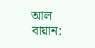আল বায়ান: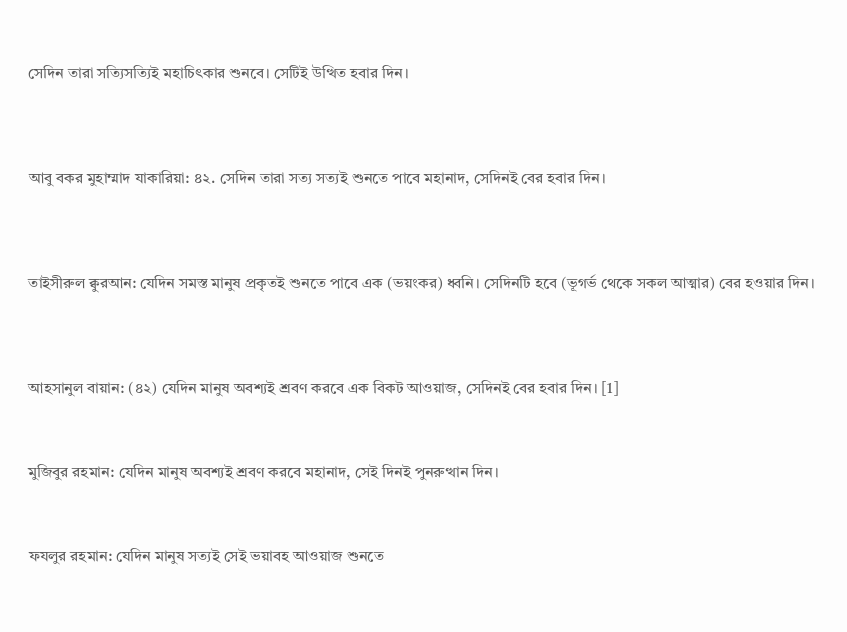সেদিন তারা সত্যিসত্যিই মহাচিৎকার শুনবে। সেটিই উত্থিত হবার দিন।




আবু বকর মুহাম্মাদ যাকারিয়া: ৪২. সেদিন তারা সত্য সত্যই শুনতে পাবে মহানাদ, সেদিনই বের হবার দিন।




তাইসীরুল ক্বুরআন: যেদিন সমস্ত মানুষ প্রকৃতই শুনতে পাবে এক (ভয়ংকর) ধ্বনি। সেদিনটি হবে (ভূগর্ভ থেকে সকল আত্মার) বের হওয়ার দিন।




আহসানুল বায়ান: (৪২) যেদিন মানুষ অবশ্যই শ্রবণ করবে এক বিকট আওয়াজ, সেদিনই বের হবার দিন। [1]



মুজিবুর রহমান: যেদিন মানুষ অবশ্যই শ্রবণ করবে মহানাদ, সেই দিনই পুনরুত্থান দিন।



ফযলুর রহমান: যেদিন মানুষ সত্যই সেই ভয়াবহ আওয়াজ শুনতে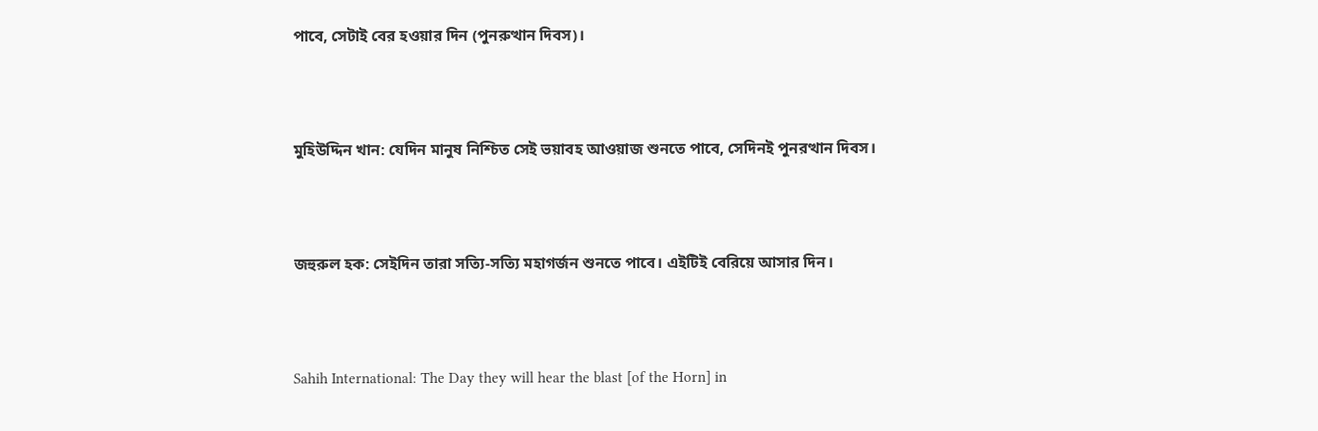পাবে, সেটাই বের হওয়ার দিন (পুনরুত্থান দিবস)।



মুহিউদ্দিন খান: যেদিন মানুষ নিশ্চিত সেই ভয়াবহ আওয়াজ শুনতে পাবে, সেদিনই পুনরত্থান দিবস।



জহুরুল হক: সেইদিন তারা সত্যি-সত্যি মহাগর্জন শুনতে পাবে। এইটিই বেরিয়ে আসার দিন।



Sahih International: The Day they will hear the blast [of the Horn] in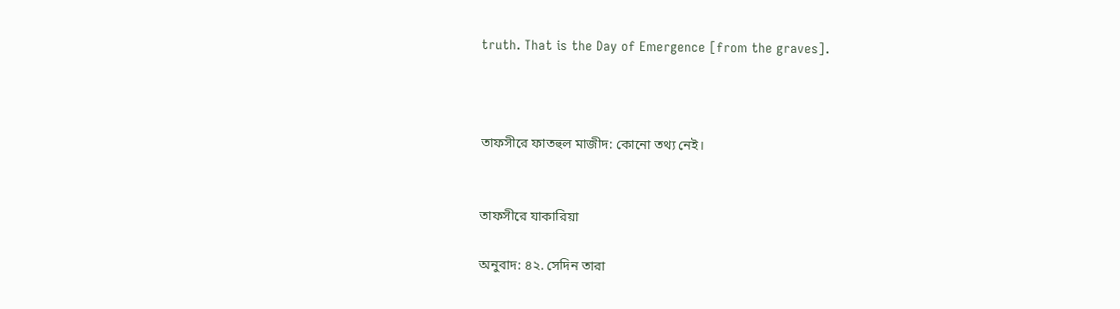truth. That is the Day of Emergence [from the graves].



তাফসীরে ফাতহুল মাজীদ: কোনো তথ্য নেই।


তাফসীরে যাকারিয়া

অনুবাদ: ৪২. সেদিন তারা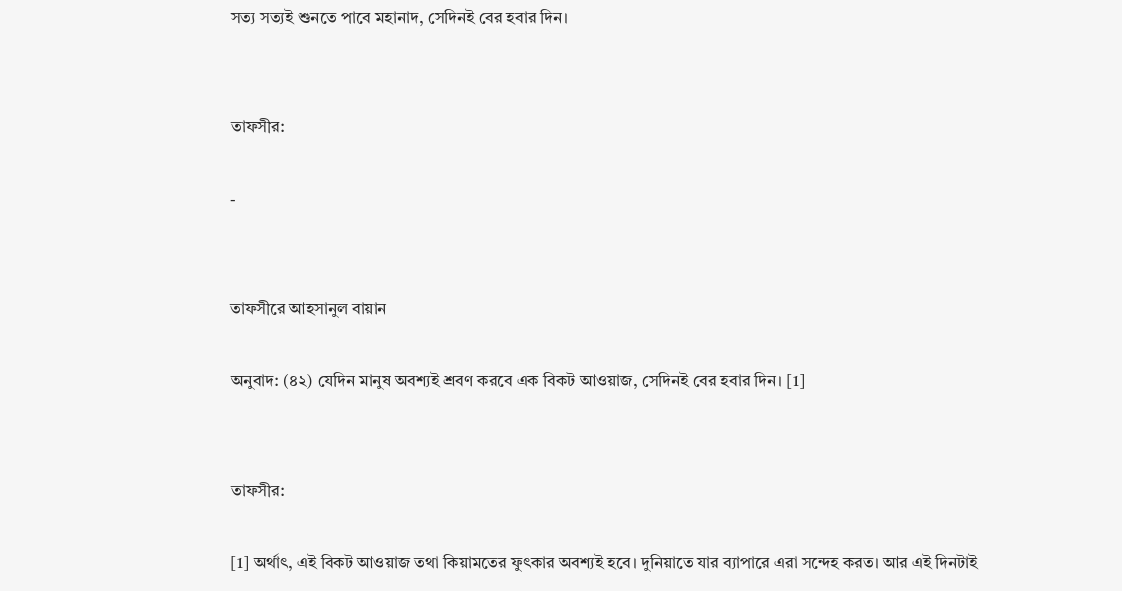সত্য সত্যই শুনতে পাবে মহানাদ, সেদিনই বের হবার দিন।


তাফসীর:

-


তাফসীরে আহসানুল বায়ান

অনুবাদ: (৪২) যেদিন মানুষ অবশ্যই শ্রবণ করবে এক বিকট আওয়াজ, সেদিনই বের হবার দিন। [1]


তাফসীর:

[1] অর্থাৎ, এই বিকট আওয়াজ তথা কিয়ামতের ফুৎকার অবশ্যই হবে। দুনিয়াতে যার ব্যাপারে এরা সন্দেহ করত। আর এই দিনটাই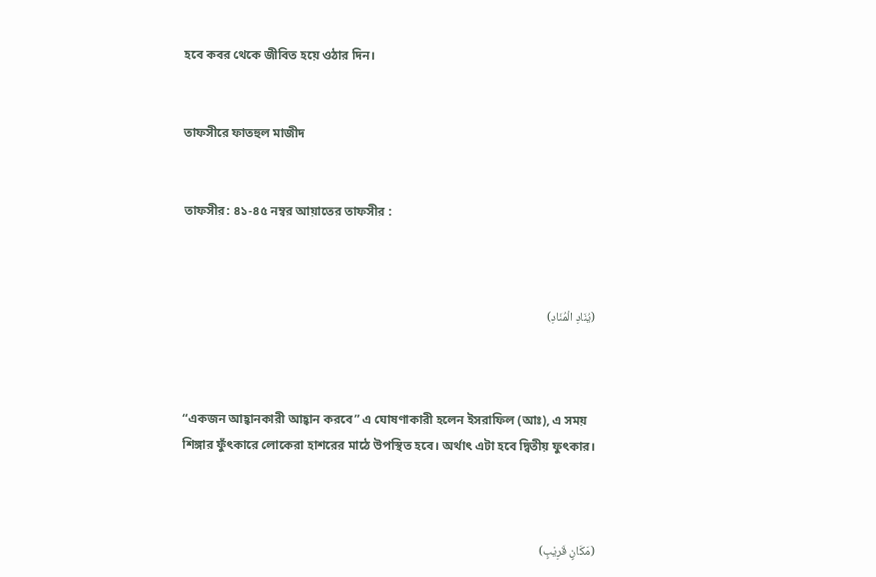হবে কবর থেকে জীবিত হয়ে ওঠার দিন।


তাফসীরে ফাতহুল মাজীদ


তাফসীর: ৪১-৪৫ নম্বর আয়াতের তাফসীর :



(يُنَادِ الْمُنَادِ)



“একজন আহ্বানকারী আহ্বান করবে” এ ঘোষণাকারী হলেন ইসরাফিল (আঃ), এ সময় শিঙ্গার ফুঁৎকারে লোকেরা হাশরের মাঠে উপস্থিত হবে। অর্থাৎ এটা হবে দ্বিতীয় ফুৎকার।



(مَكَانٍ قَرِيْبٍ)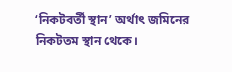‘নিকটবর্তী স্থান’ অর্থাৎ জমিনের নিকটতম স্থান থেকে।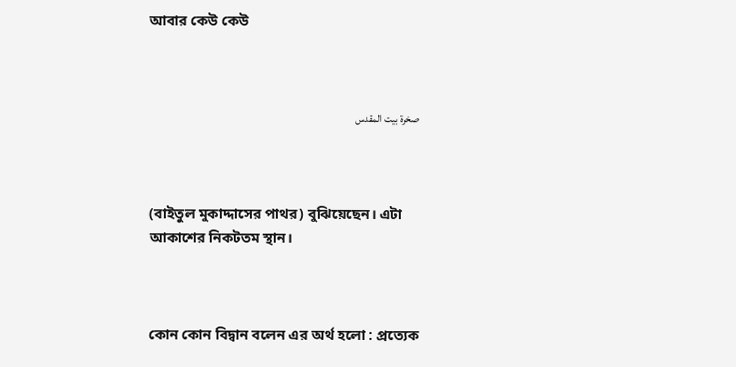আবার কেউ কেউ



صخرة بيت المقدس



(বাইতুল মুকাদ্দাসের পাথর) বুঝিয়েছেন। এটা আকাশের নিকটতম স্থান।



কোন কোন বিদ্বান বলেন এর অর্থ হলো : প্রত্যেক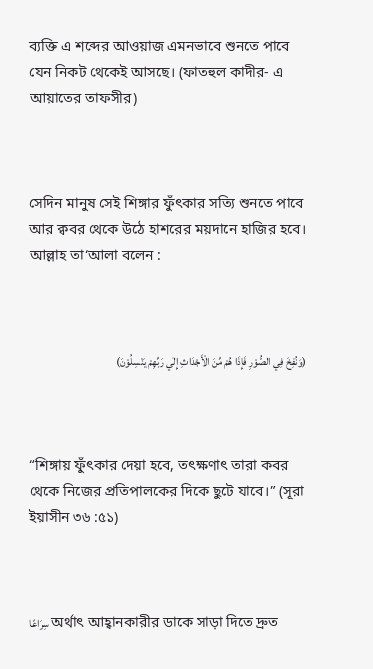ব্যক্তি এ শব্দের আওয়াজ এমনভাবে শুনতে পাবে যেন নিকট থেকেই আসছে। (ফাতহুল কাদীর- এ আয়াতের তাফসীর)



সেদিন মানুষ সেই শিঙ্গার ফুঁৎকার সত্যি শুনতে পাবে আর ক্ববর থেকে উঠে হাশরের ময়দানে হাজির হবে। আল্লাহ তা‘আলা বলেন :



(وَنُفِخَ فِي الصُّوْرِ فَإِذَا هُمْ مِّنَ الْأَجْدَاثِ إِلٰي رَبِّهِمْ يَنْسِلُوْنَ)



“শিঙ্গায় ফুঁৎকার দেয়া হবে, তৎক্ষণাৎ তারা কবর থেকে নিজের প্রতিপালকের দিকে ছুটে যাবে।” (সূরা ইয়াসীন ৩৬ :৫১)



سِرَاعًا অর্থাৎ আহ্বানকারীর ডাকে সাড়া দিতে দ্রুত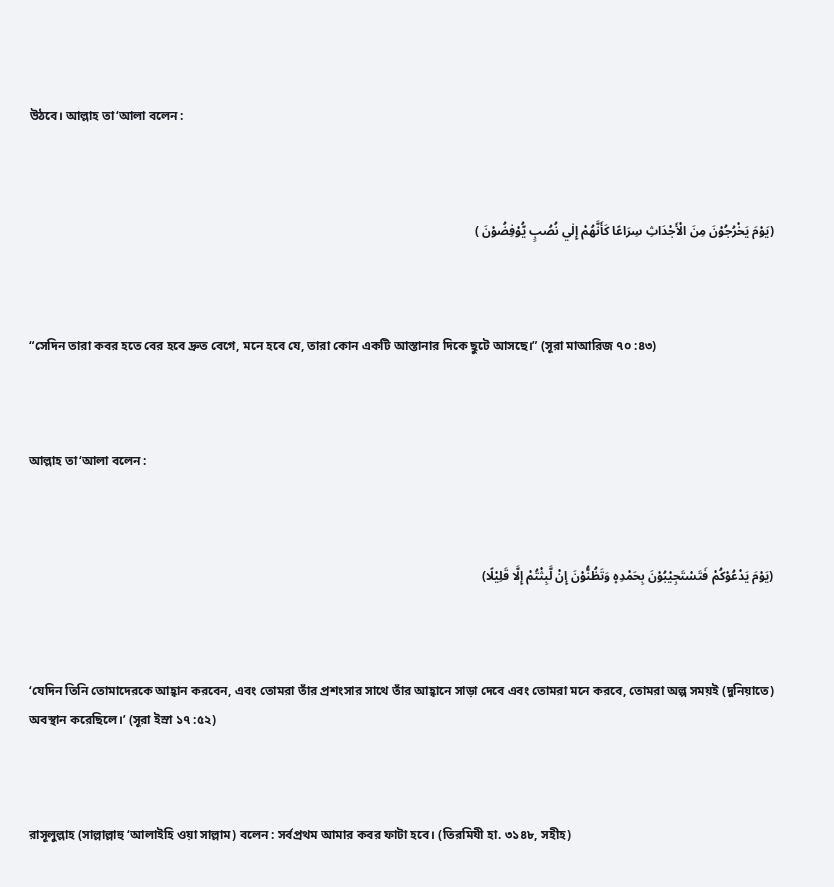উঠবে। আল্লাহ তা‘আলা বলেন :



(يَوْمَ يَخْرُجُوْنَ مِنَ الْأَجْدَاثِ سِرَاعًا كَأَنَّهُمْ إِلٰي نُصُبٍ يُّوْفِضُوْنَ )



“সেদিন তারা কবর হতে বের হবে দ্রুত বেগে, মনে হবে যে, তারা কোন একটি আস্তানার দিকে ছুটে আসছে।” (সূরা মাআরিজ ৭০ :৪৩)



আল্লাহ তা‘আলা বলেন :



(يَوْمَ يَدْعُوْكُمْ فَتَسْتَجِيْبُوْنَ بِحَمْدِه۪ وَتَظُنُّوْنَ إِنْ لَّبِثْتُمْ إِلَّا قَلِيْلًا)



‘যেদিন তিনি তোমাদেরকে আহ্বান করবেন, এবং তোমরা তাঁর প্রশংসার সাথে তাঁর আহ্বানে সাড়া দেবে এবং তোমরা মনে করবে, তোমরা অল্প সময়ই (দুনিয়াতে) অবস্থান করেছিলে।’ (সূরা ইস্রা ১৭ :৫২)



রাসূলুল্লাহ (সাল্লাল্লাহু ‘আলাইহি ওয়া সাল্লাম) বলেন : সর্বপ্রথম আমার কবর ফাটা হবে। (তিরমিযী হা. ৩১৪৮, সহীহ)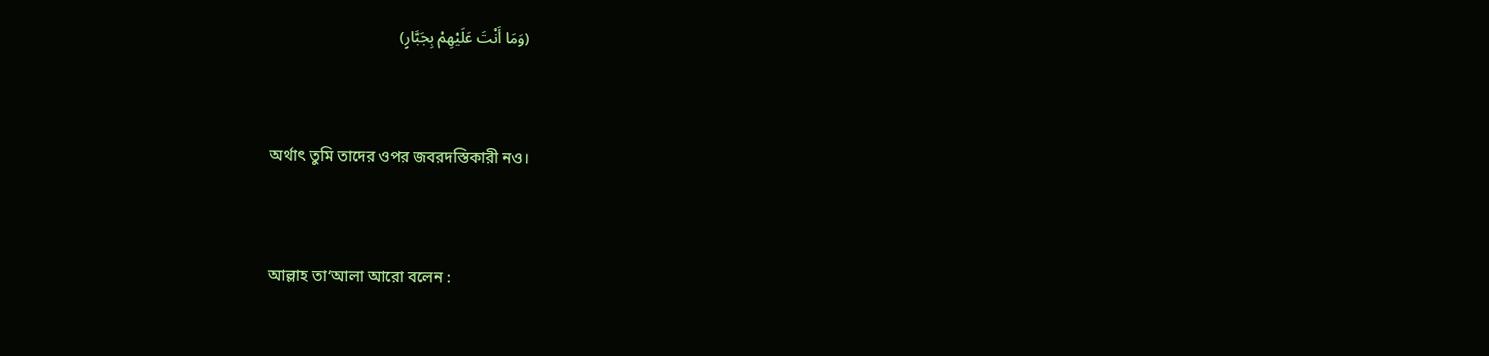(وَمَا أَنْتَ عَلَيْهِمْ بِجَبَّارٍ)



অর্থাৎ তুমি তাদের ওপর জবরদস্তিকারী নও।



আল্লাহ তা‘আলা আরো বলেন :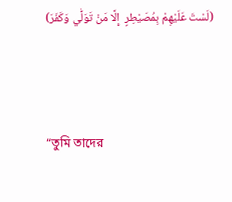(لَسْتَ عَلَيْهِمْ بِمُصَيْطِرٍ  إِلَّا مَنْ تَوَلّٰي وَكَفَرَ)



“তুমি তাদের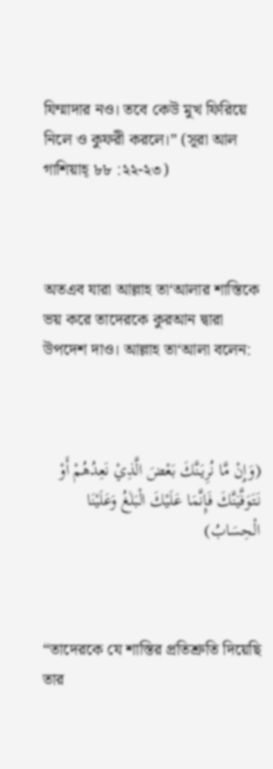যিম্মাদার নও। তবে কেউ মুখ ফিরিয়ে নিলে ও কুফরী করলে।” (সূরা আল গাশিয়াহ্ ৮৮ :২২-২৩)



অতএব যারা আল্লাহ তা‘আলার শাস্তিকে ভয় করে তাদেরকে কুরআন দ্বারা উপদেশ দাও। আল্লাহ তা‘আলা বলেন:



(وَإِنْ مَّا نُرِيَنَّكَ بَعْضَ الَّذِيْ نَعِدُهُمْ أَوْ نَتَوَفَّيَنَّكَ فَإِنَّمَا عَلَيْكَ الْبَلٰغُ وَعَلَيْنَا الْحِسَابُ)



“তাদেরকে যে শাস্তির প্রতিশ্রুতি দিয়েছি তার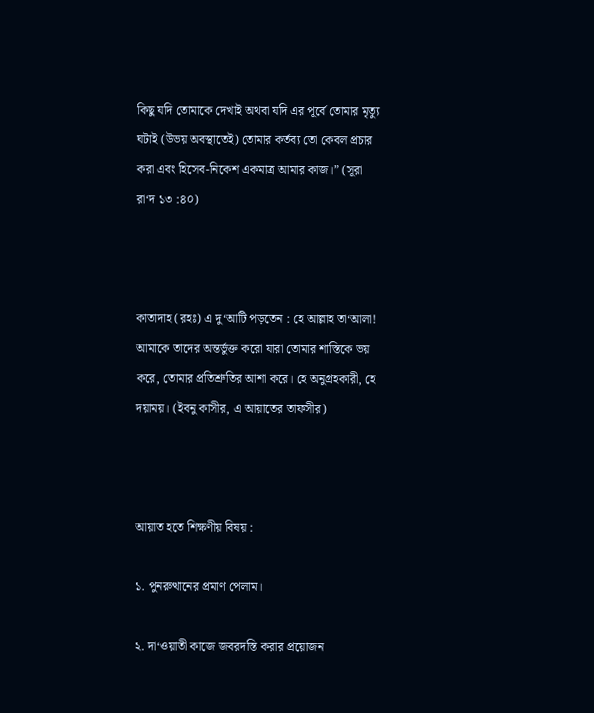কিছু যদি তোমাকে দেখাই অথবা যদি এর পূর্বে তোমার মৃত্যু ঘটাই (উভয় অবস্থাতেই) তোমার কর্তব্য তো কেবল প্রচার করা এবং হিসেব-নিকেশ একমাত্র আমার কাজ।” (সূরা রা‘দ ১৩ :৪০)



কাতাদাহ (রহঃ) এ দু‘আটি পড়তেন : হে আল্লাহ তা‘আলা! আমাকে তাদের অন্তর্ভুক্ত করো যারা তোমার শাস্তিকে ভয় করে, তোমার প্রতিশ্রুতির আশা করে। হে অনুগ্রহকারী, হে দয়াময়। (ইবনু কাসীর, এ আয়াতের তাফসীর)



আয়াত হতে শিক্ষণীয় বিষয় :

১. পুনরুত্থানের প্রমাণ পেলাম।

২. দা‘ওয়াতী কাজে জবরদস্তি করার প্রয়োজন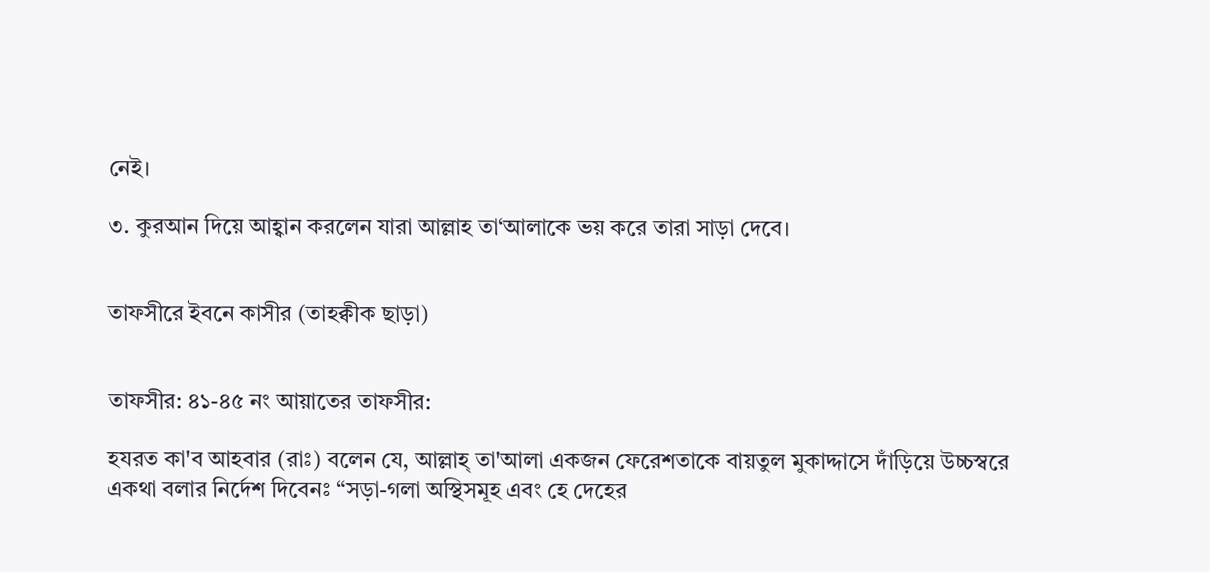নেই।

৩. কুরআন দিয়ে আহ্বান করলেন যারা আল্লাহ তা‘আলাকে ভয় করে তারা সাড়া দেবে।


তাফসীরে ইবনে কাসীর (তাহক্বীক ছাড়া)


তাফসীর: ৪১-৪৫ নং আয়াতের তাফসীর:

হযরত কা'ব আহবার (রাঃ) বলেন যে, আল্লাহ্ তা'আলা একজন ফেরেশতাকে বায়তুল মুকাদ্দাসে দাঁড়িয়ে উচ্চস্বরে একথা বলার নির্দেশ দিবেনঃ “সড়া-গলা অস্থিসমূহ এবং হে দেহের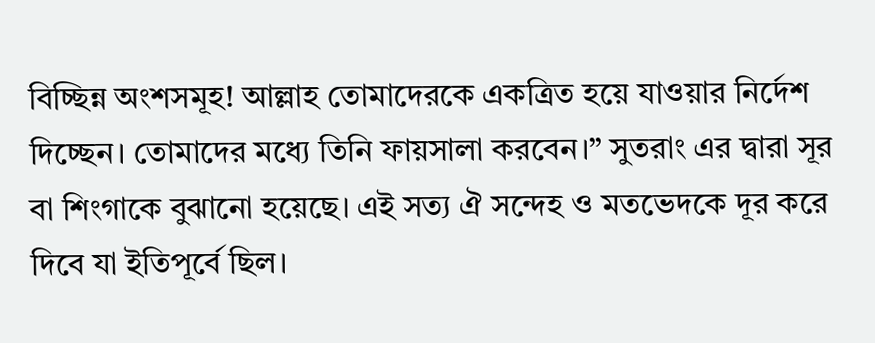বিচ্ছিন্ন অংশসমূহ! আল্লাহ তোমাদেরকে একত্রিত হয়ে যাওয়ার নির্দেশ দিচ্ছেন। তোমাদের মধ্যে তিনি ফায়সালা করবেন।” সুতরাং এর দ্বারা সূর বা শিংগাকে বুঝানো হয়েছে। এই সত্য ঐ সন্দেহ ও মতভেদকে দূর করে দিবে যা ইতিপূর্বে ছিল।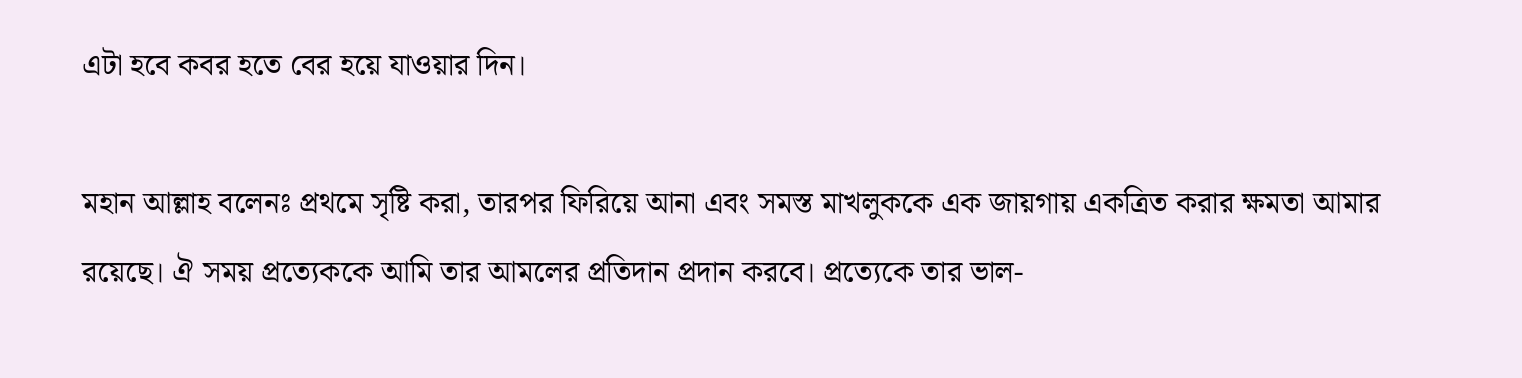এটা হবে কবর হতে বের হয়ে যাওয়ার দিন।

মহান আল্লাহ বলেনঃ প্রথমে সৃষ্টি করা, তারপর ফিরিয়ে আনা এবং সমস্ত মাখলুককে এক জায়গায় একত্রিত করার ক্ষমতা আমার রয়েছে। ঐ সময় প্রত্যেককে আমি তার আমলের প্রতিদান প্রদান করবে। প্রত্যেকে তার ভাল-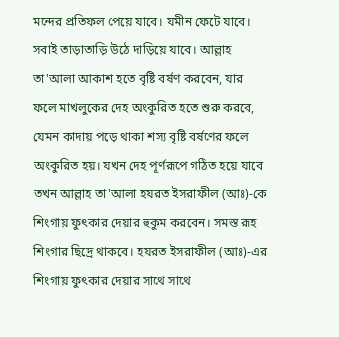মন্দের প্রতিফল পেয়ে যাবে। যমীন ফেটে যাবে। সবাই তাড়াতাড়ি উঠে দাড়িয়ে যাবে। আল্লাহ তা'আলা আকাশ হতে বৃষ্টি বর্ষণ করবেন, যার ফলে মাখলুকের দেহ অংকুরিত হতে শুরু করবে, যেমন কাদায় পড়ে থাকা শস্য বৃষ্টি বর্ষণের ফলে অংকুরিত হয়। যখন দেহ পূর্ণরূপে গঠিত হয়ে যাবে তখন আল্লাহ তা'আলা হযরত ইসরাফীল (আঃ)-কে শিংগায় ফুৎকার দেয়ার হুকুম করবেন। সমস্ত রূহ শিংগার ছিদ্রে থাকবে। হযরত ইসরাফীল (আঃ)-এর শিংগায় ফুৎকার দেয়ার সাথে সাথে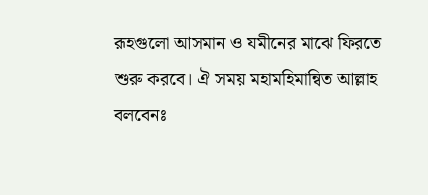রূহগুলো আসমান ও যমীনের মাঝে ফিরতে শুরু করবে। ঐ সময় মহামহিমান্বিত আল্লাহ বলবেনঃ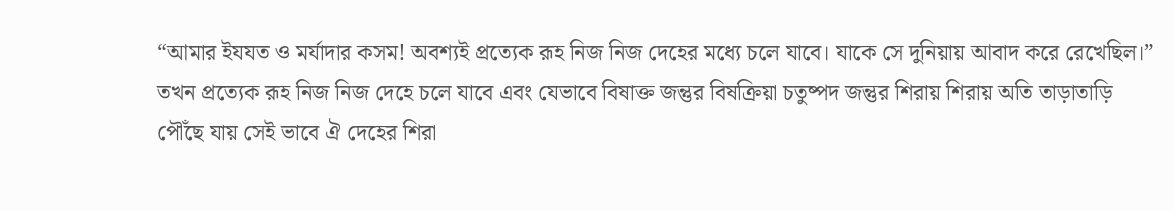“আমার ইযযত ও মর্যাদার কসম! অবশ্যই প্রত্যেক রূহ নিজ নিজ দেহের মধ্যে চলে যাবে। যাকে সে দুনিয়ায় আবাদ করে রেখেছিল।” তখন প্রত্যেক রূহ নিজ নিজ দেহে চলে যাবে এবং যেভাবে বিষাক্ত জন্তুর বিষক্রিয়া চতুষ্পদ জন্তুর শিরায় শিরায় অতি তাড়াতাড়ি পৌঁছে যায় সেই ভাবে ঐ দেহের শিরা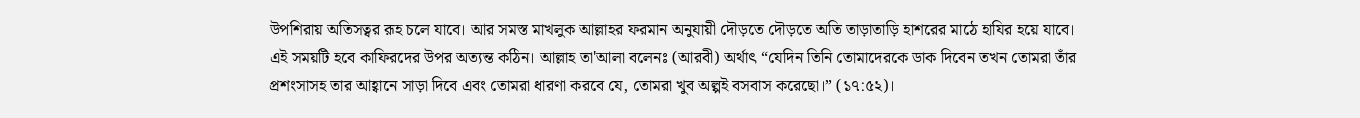উপশিরায় অতিসত্বর রূহ চলে যাবে। আর সমস্ত মাখলুক আল্লাহর ফরমান অনুযায়ী দৌড়তে দৌড়তে অতি তাড়াতাড়ি হাশরের মাঠে হাযির হয়ে যাবে। এই সময়টি হবে কাফিরদের উপর অত্যন্ত কঠিন। আল্লাহ তা'আলা বলেনঃ (আরবী) অর্থাৎ “যেদিন তিনি তোমাদেরকে ডাক দিবেন তখন তোমরা তাঁর প্রশংসাসহ তার আহ্বানে সাড়া দিবে এবং তোমরা ধারণা করবে যে, তোমরা খুব অল্পই বসবাস করেছো।” (১৭:৫২)।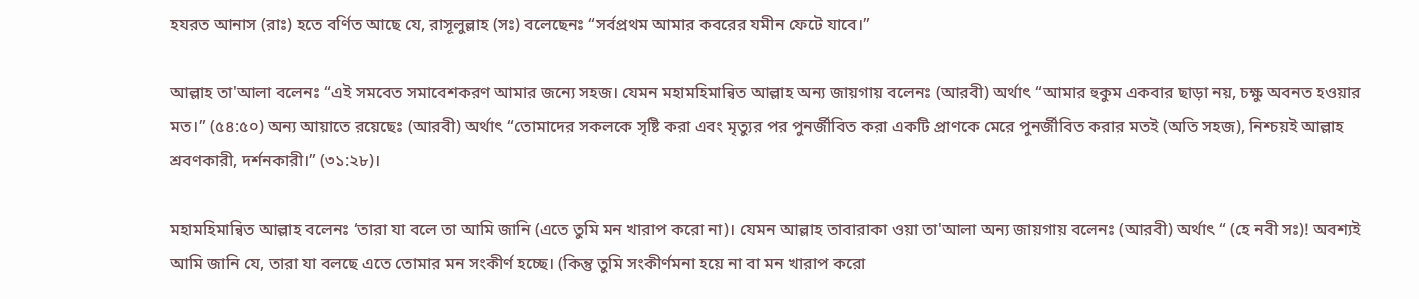হযরত আনাস (রাঃ) হতে বর্ণিত আছে যে, রাসূলুল্লাহ (সঃ) বলেছেনঃ “সর্বপ্রথম আমার কবরের যমীন ফেটে যাবে।”

আল্লাহ তা'আলা বলেনঃ “এই সমবেত সমাবেশকরণ আমার জন্যে সহজ। যেমন মহামহিমান্বিত আল্লাহ অন্য জায়গায় বলেনঃ (আরবী) অর্থাৎ “আমার হুকুম একবার ছাড়া নয়, চক্ষু অবনত হওয়ার মত।” (৫৪:৫০) অন্য আয়াতে রয়েছেঃ (আরবী) অর্থাৎ “তোমাদের সকলকে সৃষ্টি করা এবং মৃত্যুর পর পুনর্জীবিত করা একটি প্রাণকে মেরে পুনর্জীবিত করার মতই (অতি সহজ), নিশ্চয়ই আল্লাহ শ্রবণকারী, দর্শনকারী।” (৩১:২৮)।

মহামহিমান্বিত আল্লাহ বলেনঃ ‘তারা যা বলে তা আমি জানি (এতে তুমি মন খারাপ করো না)। যেমন আল্লাহ তাবারাকা ওয়া তা'আলা অন্য জায়গায় বলেনঃ (আরবী) অর্থাৎ “ (হে নবী সঃ)! অবশ্যই আমি জানি যে, তারা যা বলছে এতে তোমার মন সংকীর্ণ হচ্ছে। (কিন্তু তুমি সংকীর্ণমনা হয়ে না বা মন খারাপ করো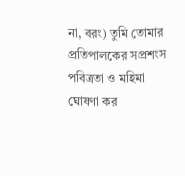না, বরং) তুমি তোমার প্রতিপালকের সপ্রশংস পবিত্রতা ও মহিমা ঘোষণা কর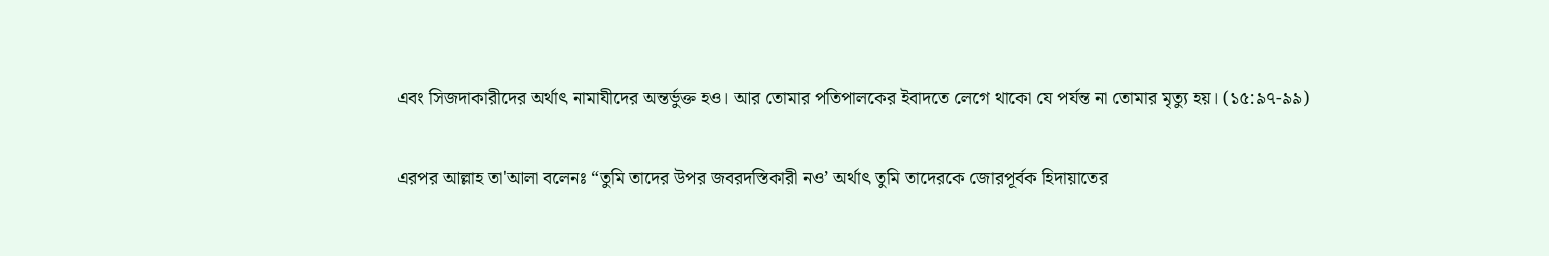এবং সিজদাকারীদের অর্থাৎ নামাযীদের অন্তর্ভুক্ত হও। আর তোমার পতিপালকের ইবাদতে লেগে থাকো যে পর্যন্ত না তোমার মৃত্যু হয়। (১৫:৯৭-৯৯)

এরপর আল্লাহ তা'আলা বলেনঃ “তুমি তাদের উপর জবরদস্তিকারী নও’ অর্থাৎ তুমি তাদেরকে জোরপূর্বক হিদায়াতের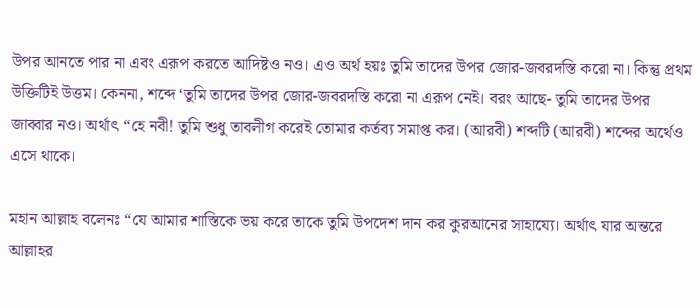উপর আনতে পার না এবং এরূপ করতে আদিষ্টও নও। এও অর্থ হয়ঃ তুমি তাদের উপর জোর-জবরদস্তি করো না। কিন্তু প্রথম উক্তিটিই উত্তম। কেননা, শব্দে ‘তুমি তাদের উপর জোর-জবরদস্তি করো না এরূপ নেই। বরং আছে- তুমি তাদের উপর জাব্বার নও। অর্থাৎ “হে নবী! তুমি শুধু তাবলীগ করেই তোমার কর্তব্য সমাপ্ত কর। (আরবী) শব্দটি (আরবী) শব্দের অর্থেও এসে থাকে।

মহান আল্লাহ বলেনঃ “যে আমার শাস্তিকে ভয় করে তাকে তুমি উপদেশ দান কর কুরআনের সাহায্যে। অর্থাৎ যার অন্তরে আল্লাহর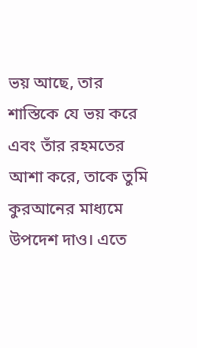ভয় আছে, তার শাস্তিকে যে ভয় করে এবং তাঁর রহমতের আশা করে, তাকে তুমি কুরআনের মাধ্যমে উপদেশ দাও। এতে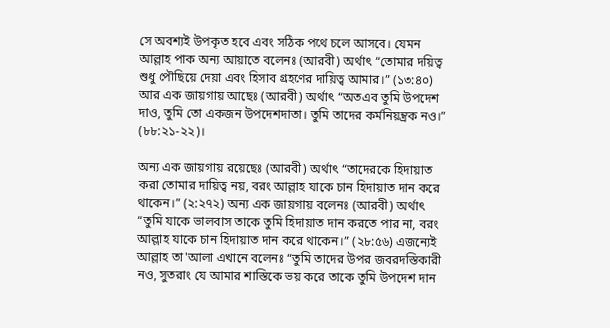সে অবশ্যই উপকৃত হবে এবং সঠিক পথে চলে আসবে। যেমন আল্লাহ পাক অন্য আয়াতে বলেনঃ (আরবী) অর্থাৎ “তোমার দয়িত্ব শুধু পৌছিয়ে দেয়া এবং হিসাব গ্রহণের দায়িত্ব আমার।” (১৩:৪০) আর এক জায়গায় আছেঃ (আরবী) অর্থাৎ “অতএব তুমি উপদেশ দাও, তুমি তো একজন উপদেশদাতা। তুমি তাদের কর্মনিয়ন্ত্রক নও।” (৮৮:২১-২২)।

অন্য এক জায়গায় রয়েছেঃ (আরবী) অর্থাৎ “তাদেরকে হিদায়াত করা তোমার দায়িত্ব নয়, বরং আল্লাহ যাকে চান হিদায়াত দান করে থাকেন।” (২:২৭২) অন্য এক জায়গায় বলেনঃ (আরবী) অর্থাৎ “তুমি যাকে ভালবাস তাকে তুমি হিদায়াত দান করতে পার না, বরং আল্লাহ যাকে চান হিদায়াত দান করে থাকেন।” (২৮:৫৬) এজন্যেই আল্লাহ তা'আলা এখানে বলেনঃ “তুমি তাদের উপর জবরদস্তিকারী নও, সুতরাং যে আমার শাস্তিকে ভয় করে তাকে তুমি উপদেশ দান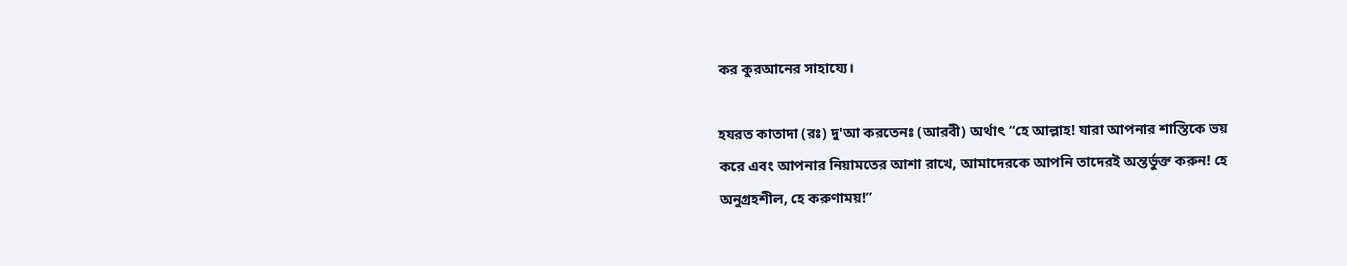কর কুরআনের সাহায্যে।

হযরত কাতাদা (রঃ) দু'আ করতেনঃ (আরবী) অর্থাৎ “হে আল্লাহ! যারা আপনার শাস্তিকে ভয় করে এবং আপনার নিয়ামতের আশা রাখে, আমাদেরকে আপনি তাদেরই অন্তর্ভুক্ত করুন! হে অনুগ্রহশীল, হে করুণাময়!”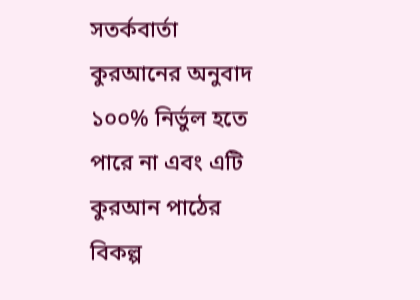সতর্কবার্তা
কুরআনের অনুবাদ ১০০% নির্ভুল হতে পারে না এবং এটি কুরআন পাঠের বিকল্প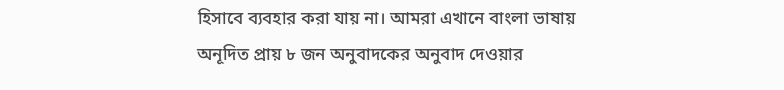হিসাবে ব্যবহার করা যায় না। আমরা এখানে বাংলা ভাষায় অনূদিত প্রায় ৮ জন অনুবাদকের অনুবাদ দেওয়ার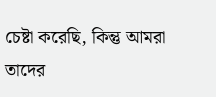চেষ্টা করেছি, কিন্তু আমরা তাদের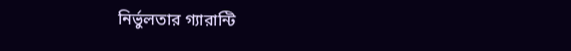নির্ভুলতার গ্যারান্টি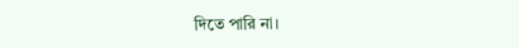দিতে পারি না।